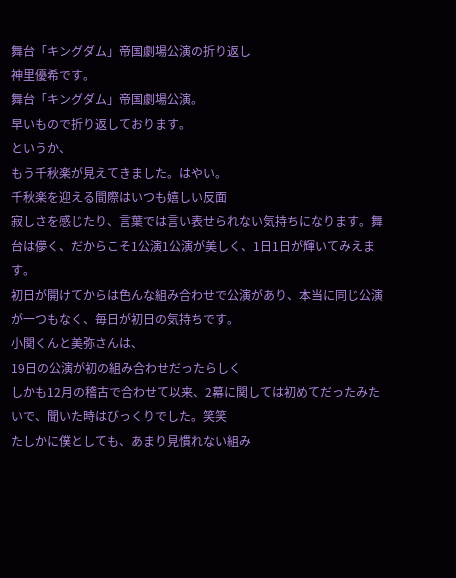舞台「キングダム」帝国劇場公演の折り返し
神里優希です。
舞台「キングダム」帝国劇場公演。
早いもので折り返しております。
というか、
もう千秋楽が見えてきました。はやい。
千秋楽を迎える間際はいつも嬉しい反面
寂しさを感じたり、言葉では言い表せられない気持ちになります。舞台は儚く、だからこそ1公演1公演が美しく、1日1日が輝いてみえます。
初日が開けてからは色んな組み合わせで公演があり、本当に同じ公演が一つもなく、毎日が初日の気持ちです。
小関くんと美弥さんは、
19日の公演が初の組み合わせだったらしく
しかも12月の稽古で合わせて以来、2幕に関しては初めてだったみたいで、聞いた時はびっくりでした。笑笑
たしかに僕としても、あまり見慣れない組み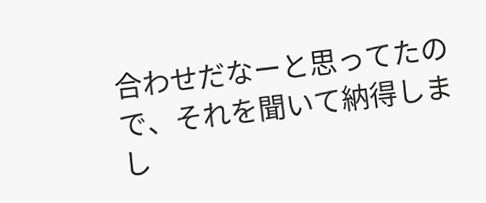合わせだなーと思ってたので、それを聞いて納得しまし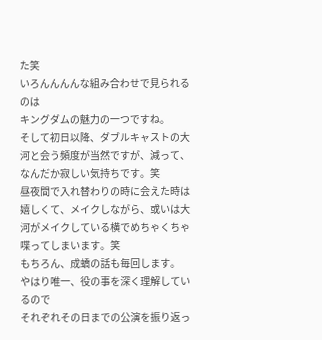た笑
いろんんんんな組み合わせで見られるのは
キングダムの魅力の一つですね。
そして初日以降、ダブルキャストの大河と会う頻度が当然ですが、減って、なんだか寂しい気持ちです。笑
昼夜間で入れ替わりの時に会えた時は嬉しくて、メイクしながら、或いは大河がメイクしている横でめちゃくちゃ喋ってしまいます。笑
もちろん、成蟜の話も毎回します。
やはり唯一、役の事を深く理解しているので
それぞれその日までの公演を振り返っ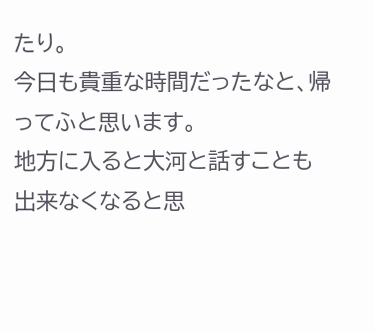たり。
今日も貴重な時間だったなと、帰ってふと思います。
地方に入ると大河と話すことも出来なくなると思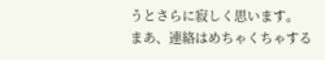うとさらに寂しく思います。
まあ、連絡はめちゃくちゃする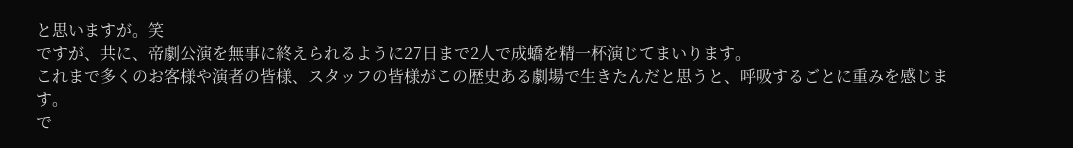と思いますが。笑
ですが、共に、帝劇公演を無事に終えられるように27日まで2人で成蟜を精一杯演じてまいります。
これまで多くのお客様や演者の皆様、スタッフの皆様がこの歴史ある劇場で生きたんだと思うと、呼吸するごとに重みを感じます。
で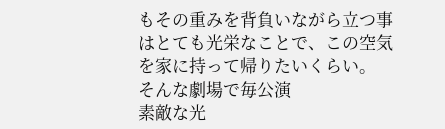もその重みを背負いながら立つ事はとても光栄なことで、この空気を家に持って帰りたいくらい。
そんな劇場で毎公演
素敵な光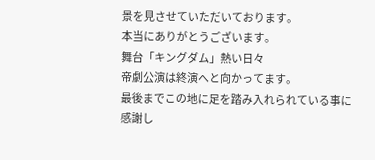景を見させていただいております。
本当にありがとうございます。
舞台「キングダム」熱い日々
帝劇公演は終演へと向かってます。
最後までこの地に足を踏み入れられている事に
感謝し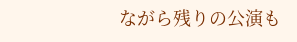ながら残りの公演も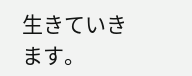生きていきます。